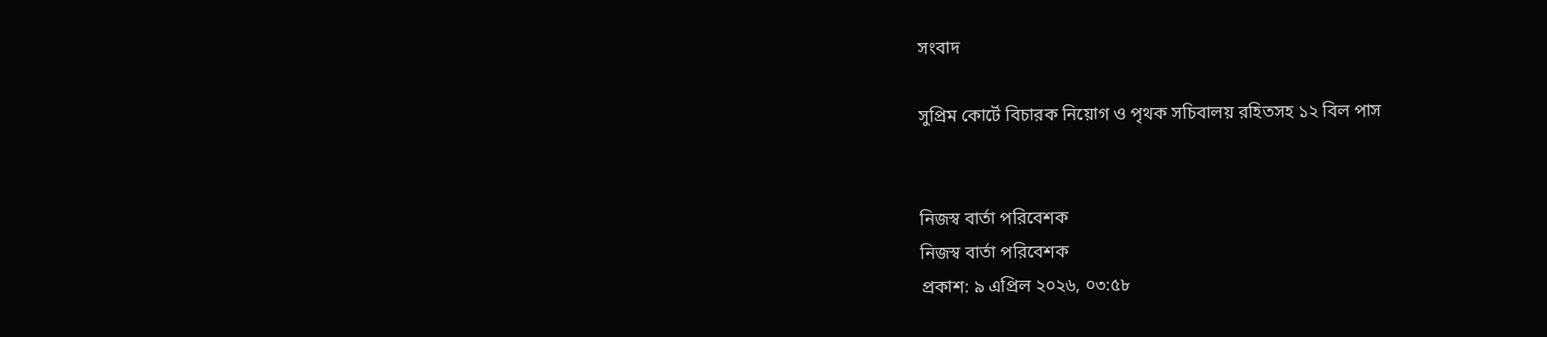সংবাদ

সুপ্রিম কোর্টে বিচারক নিয়োগ ও পৃথক সচিবালয় রহিতসহ ১২ বিল পাস


নিজস্ব বার্তা পরিবেশক
নিজস্ব বার্তা পরিবেশক
প্রকাশ: ৯ এপ্রিল ২০২৬, ০৩:৫৮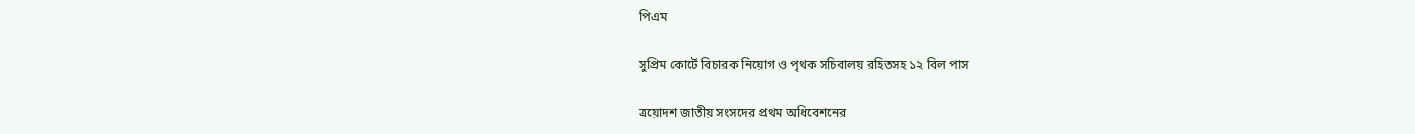পিএম

সুপ্রিম কোর্টে বিচারক নিয়োগ ও পৃথক সচিবালয় রহিতসহ ১২ বিল পাস

ত্রয়োদশ জাতীয় সংসদের প্রথম অধিবেশনের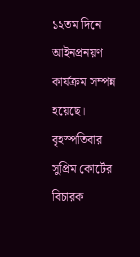১২তম দিনে আইনপ্রনয়ণ কার্যক্রম সম্পন্ন হয়েছে। বৃহস্পতিবার সুপ্রিম কোর্টের বিচারক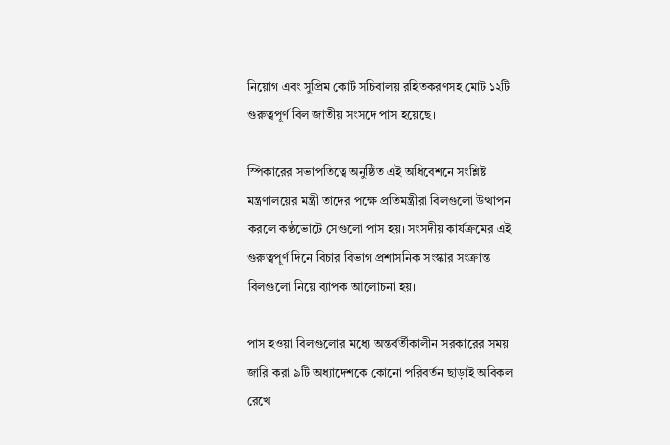নিয়োগ এবং সুপ্রিম কোর্ট সচিবালয় রহিতকরণসহ মোট ১২টি গুরুত্বপূর্ণ বিল জাতীয় সংসদে পাস হয়েছে।

স্পিকারের সভাপতিত্বে অনুষ্ঠিত এই অধিবেশনে সংশ্লিষ্ট মন্ত্রণালয়ের মন্ত্রী তাদের পক্ষে প্রতিমন্ত্রীরা বিলগুলো উত্থাপন করলে কণ্ঠভোটে সেগুলো পাস হয়। সংসদীয় কার্যক্রমের এই গুরুত্বপূর্ণ দিনে বিচার বিভাগ প্রশাসনিক সংস্কার সংক্রান্ত বিলগুলো নিয়ে ব্যাপক আলোচনা হয়।

পাস হওয়া বিলগুলোর মধ্যে অন্তর্বর্তীকালীন সরকারের সময় জারি করা ৯টি অধ্যাদেশকে কোনো পরিবর্তন ছাড়াই অবিকল রেখে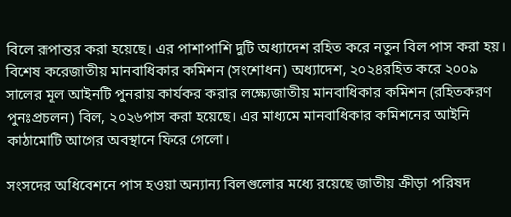বিলে রূপান্তর করা হয়েছে। এর পাশাপাশি দুটি অধ্যাদেশ রহিত করে নতুন বিল পাস করা হয়। বিশেষ করেজাতীয় মানবাধিকার কমিশন (সংশোধন) অধ্যাদেশ, ২০২৪রহিত করে ২০০৯ সালের মূল আইনটি পুনরায় কার্যকর করার লক্ষ্যেজাতীয় মানবাধিকার কমিশন (রহিতকরণ পুনঃপ্রচলন) বিল, ২০২৬পাস করা হয়েছে। এর মাধ্যমে মানবাধিকার কমিশনের আইনি কাঠামোটি আগের অবস্থানে ফিরে গেলো।

সংসদের অধিবেশনে পাস হওয়া অন্যান্য বিলগুলোর মধ্যে রয়েছে জাতীয় ক্রীড়া পরিষদ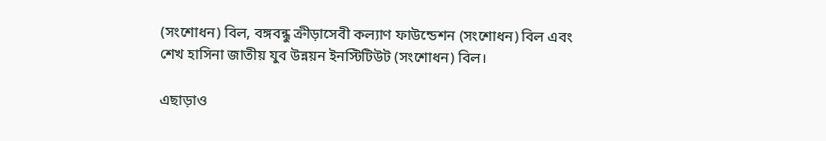(সংশোধন) বিল, বঙ্গবন্ধু ক্রীড়াসেবী কল্যাণ ফাউন্ডেশন (সংশোধন) বিল এবং শেখ হাসিনা জাতীয় যুব উন্নয়ন ইনস্টিটিউট (সংশোধন) বিল।

এছাড়াও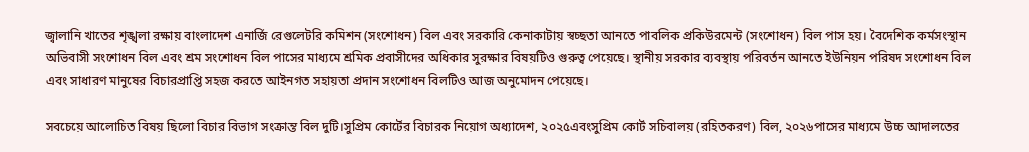জ্বালানি খাতের শৃঙ্খলা রক্ষায় বাংলাদেশ এনার্জি রেগুলেটরি কমিশন (সংশোধন) বিল এবং সরকারি কেনাকাটায় স্বচ্ছতা আনতে পাবলিক প্রকিউরমেন্ট (সংশোধন) বিল পাস হয়। বৈদেশিক কর্মসংস্থান অভিবাসী সংশোধন বিল এবং শ্রম সংশোধন বিল পাসের মাধ্যমে শ্রমিক প্রবাসীদের অধিকার সুরক্ষার বিষয়টিও গুরুত্ব পেয়েছে। স্থানীয় সরকার ব্যবস্থায় পরিবর্তন আনতে ইউনিয়ন পরিষদ সংশোধন বিল এবং সাধারণ মানুষের বিচারপ্রাপ্তি সহজ করতে আইনগত সহায়তা প্রদান সংশোধন বিলটিও আজ অনুমোদন পেয়েছে।

সবচেয়ে আলোচিত বিষয় ছিলো বিচার বিভাগ সংক্রান্ত বিল দুটি।সুপ্রিম কোর্টের বিচারক নিয়োগ অধ্যাদেশ, ২০২৫এবংসুপ্রিম কোর্ট সচিবালয় (রহিতকরণ) বিল, ২০২৬পাসের মাধ্যমে উচ্চ আদালতের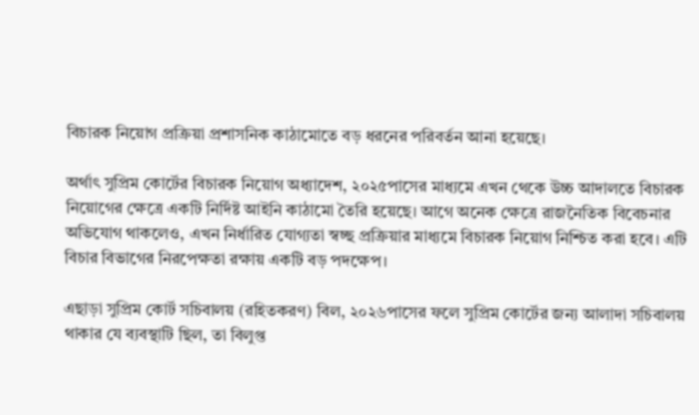বিচারক নিয়োগ প্রক্রিয়া প্রশাসনিক কাঠামোতে বড় ধরনের পরিবর্তন আনা হয়েছে।

অর্থাৎ সুপ্রিম কোর্টের বিচারক নিয়োগ অধ্যাদেশ, ২০২৫পাসের মাধ্যমে এখন থেকে উচ্চ আদালতে বিচারক নিয়োগের ক্ষেত্রে একটি নির্দিষ্ট আইনি কাঠামো তৈরি হয়েছে। আগে অনেক ক্ষেত্রে রাজনৈতিক বিবেচনার অভিযোগ থাকলেও, এখন নির্ধারিত যোগ্যতা স্বচ্ছ প্রক্রিয়ার মাধ্যমে বিচারক নিয়োগ নিশ্চিত করা হবে। এটি বিচার বিভাগের নিরপেক্ষতা রক্ষায় একটি বড় পদক্ষেপ।

এছাড়া সুপ্রিম কোর্ট সচিবালয় (রহিতকরণ) বিল, ২০২৬পাসের ফলে সুপ্রিম কোর্টের জন্য আলাদা সচিবালয় থাকার যে ব্যবস্থাটি ছিল, তা বিলুপ্ত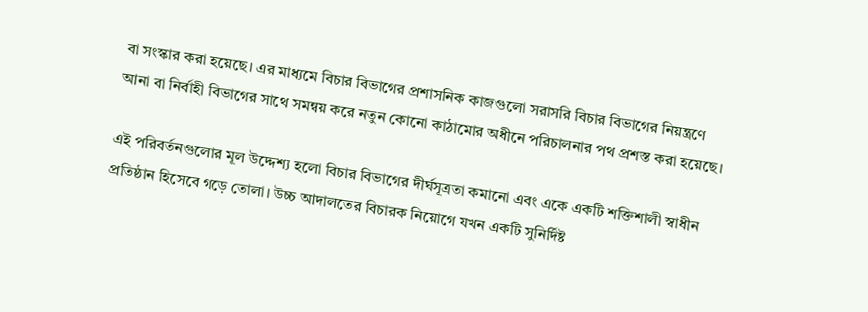বা সংস্কার করা হয়েছে। এর মাধ্যমে বিচার বিভাগের প্রশাসনিক কাজগুলো সরাসরি বিচার বিভাগের নিয়ন্ত্রণে আনা বা নির্বাহী বিভাগের সাথে সমন্বয় করে নতুন কোনো কাঠামোর অধীনে পরিচালনার পথ প্রশস্ত করা হয়েছে।

এই পরিবর্তনগুলোর মূল উদ্দেশ্য হলো বিচার বিভাগের দীর্ঘসূত্রতা কমানো এবং একে একটি শক্তিশালী স্বাধীন প্রতিষ্ঠান হিসেবে গড়ে তোলা। উচ্চ আদালতের বিচারক নিয়োগে যখন একটি সুনির্দিষ্ট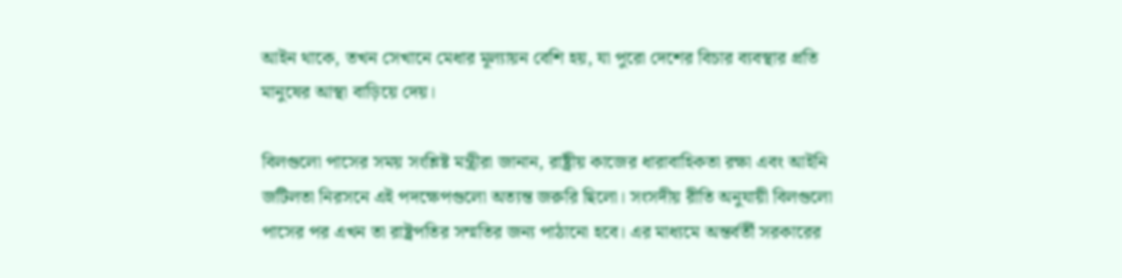আইন থাকে, তখন সেখানে মেধার মূল্যায়ন বেশি হয়, যা পুরো দেশের বিচার ব্যবস্থার প্রতি মানুষের আস্থা বাড়িয়ে দেয়।

বিলগুলো পাসের সময় সংশ্লিষ্ট মন্ত্রীরা জানান, রাষ্ট্রীয় কাজের ধারাবাহিকতা রক্ষা এবং আইনি জটিলতা নিরসনে এই পদক্ষেপগুলো অত্যন্ত জরুরি ছিলো। সংসদীয় রীতি অনুযায়ী বিলগুলো পাসের পর এখন তা রাষ্ট্রপতির সম্মতির জন্য পাঠানো হবে। এর মাধ্যমে অন্তর্বর্তী সরকারের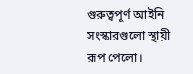গুরুত্বপূর্ণ আইনি সংস্কারগুলো স্থায়ী রূপ পেলো।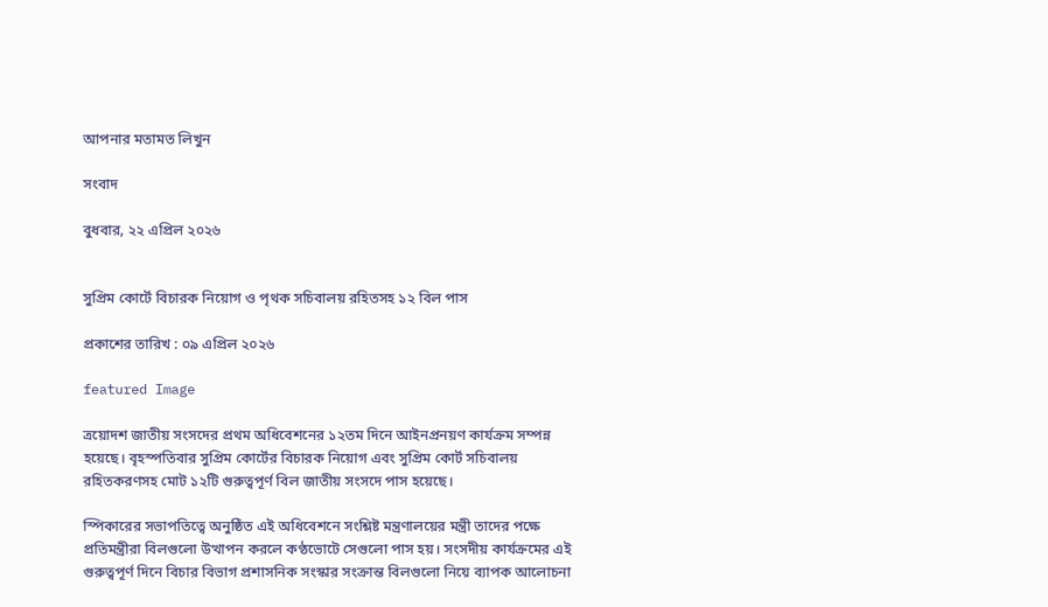আপনার মতামত লিখুন

সংবাদ

বুধবার, ২২ এপ্রিল ২০২৬


সুপ্রিম কোর্টে বিচারক নিয়োগ ও পৃথক সচিবালয় রহিতসহ ১২ বিল পাস

প্রকাশের তারিখ : ০৯ এপ্রিল ২০২৬

featured Image

ত্রয়োদশ জাতীয় সংসদের প্রথম অধিবেশনের ১২তম দিনে আইনপ্রনয়ণ কার্যক্রম সম্পন্ন হয়েছে। বৃহস্পতিবার সুপ্রিম কোর্টের বিচারক নিয়োগ এবং সুপ্রিম কোর্ট সচিবালয় রহিতকরণসহ মোট ১২টি গুরুত্বপূর্ণ বিল জাতীয় সংসদে পাস হয়েছে।

স্পিকারের সভাপতিত্বে অনুষ্ঠিত এই অধিবেশনে সংশ্লিষ্ট মন্ত্রণালয়ের মন্ত্রী তাদের পক্ষে প্রতিমন্ত্রীরা বিলগুলো উত্থাপন করলে কণ্ঠভোটে সেগুলো পাস হয়। সংসদীয় কার্যক্রমের এই গুরুত্বপূর্ণ দিনে বিচার বিভাগ প্রশাসনিক সংস্কার সংক্রান্ত বিলগুলো নিয়ে ব্যাপক আলোচনা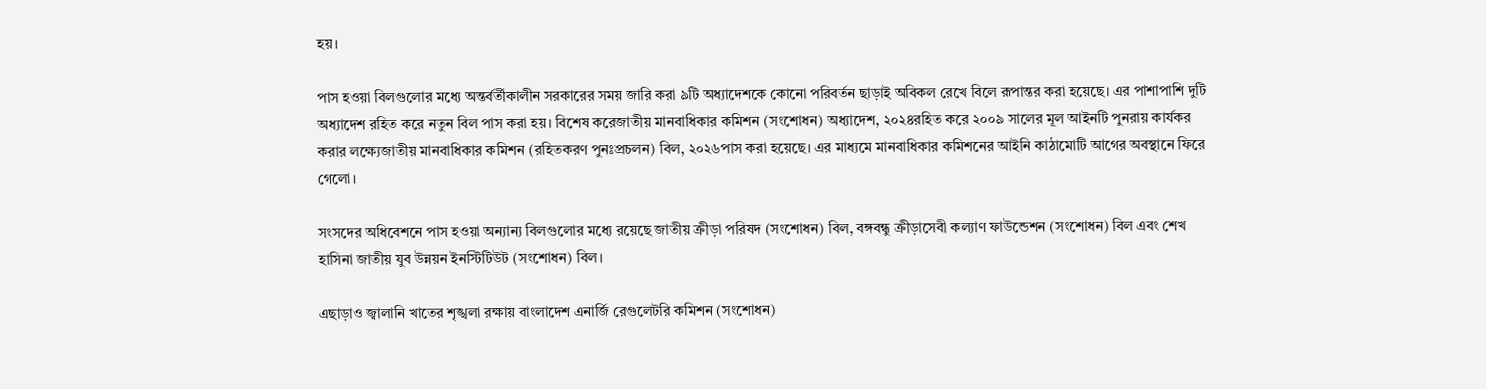হয়।

পাস হওয়া বিলগুলোর মধ্যে অন্তর্বর্তীকালীন সরকারের সময় জারি করা ৯টি অধ্যাদেশকে কোনো পরিবর্তন ছাড়াই অবিকল রেখে বিলে রূপান্তর করা হয়েছে। এর পাশাপাশি দুটি অধ্যাদেশ রহিত করে নতুন বিল পাস করা হয়। বিশেষ করেজাতীয় মানবাধিকার কমিশন (সংশোধন) অধ্যাদেশ, ২০২৪রহিত করে ২০০৯ সালের মূল আইনটি পুনরায় কার্যকর করার লক্ষ্যেজাতীয় মানবাধিকার কমিশন (রহিতকরণ পুনঃপ্রচলন) বিল, ২০২৬পাস করা হয়েছে। এর মাধ্যমে মানবাধিকার কমিশনের আইনি কাঠামোটি আগের অবস্থানে ফিরে গেলো।

সংসদের অধিবেশনে পাস হওয়া অন্যান্য বিলগুলোর মধ্যে রয়েছে জাতীয় ক্রীড়া পরিষদ (সংশোধন) বিল, বঙ্গবন্ধু ক্রীড়াসেবী কল্যাণ ফাউন্ডেশন (সংশোধন) বিল এবং শেখ হাসিনা জাতীয় যুব উন্নয়ন ইনস্টিটিউট (সংশোধন) বিল।

এছাড়াও জ্বালানি খাতের শৃঙ্খলা রক্ষায় বাংলাদেশ এনার্জি রেগুলেটরি কমিশন (সংশোধন)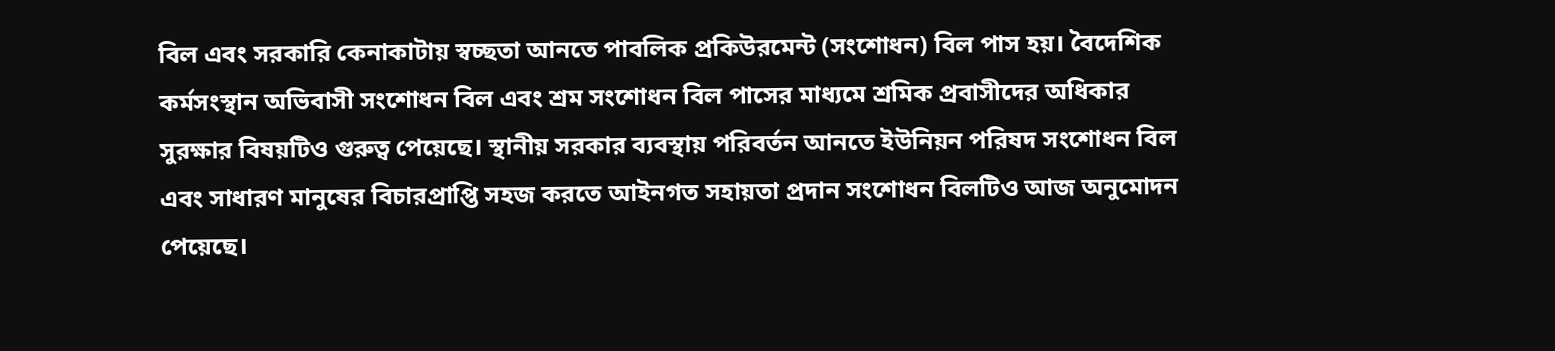বিল এবং সরকারি কেনাকাটায় স্বচ্ছতা আনতে পাবলিক প্রকিউরমেন্ট (সংশোধন) বিল পাস হয়। বৈদেশিক কর্মসংস্থান অভিবাসী সংশোধন বিল এবং শ্রম সংশোধন বিল পাসের মাধ্যমে শ্রমিক প্রবাসীদের অধিকার সুরক্ষার বিষয়টিও গুরুত্ব পেয়েছে। স্থানীয় সরকার ব্যবস্থায় পরিবর্তন আনতে ইউনিয়ন পরিষদ সংশোধন বিল এবং সাধারণ মানুষের বিচারপ্রাপ্তি সহজ করতে আইনগত সহায়তা প্রদান সংশোধন বিলটিও আজ অনুমোদন পেয়েছে।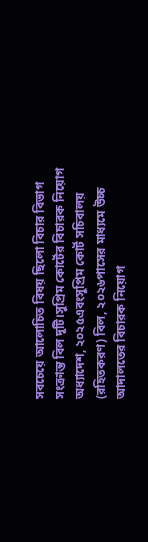সবচেয়ে আলোচিত বিষয় ছিলো বিচার বিভাগ সংক্রান্ত বিল দুটি।সুপ্রিম কোর্টের বিচারক নিয়োগ অধ্যাদেশ, ২০২৫এবংসুপ্রিম কোর্ট সচিবালয় (রহিতকরণ) বিল, ২০২৬পাসের মাধ্যমে উচ্চ আদালতের বিচারক নিয়োগ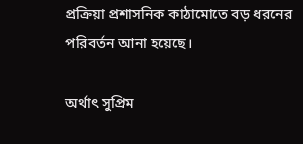প্রক্রিয়া প্রশাসনিক কাঠামোতে বড় ধরনের পরিবর্তন আনা হয়েছে।

অর্থাৎ সুপ্রিম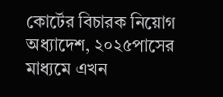কোর্টের বিচারক নিয়োগ অধ্যাদেশ, ২০২৫পাসের মাধ্যমে এখন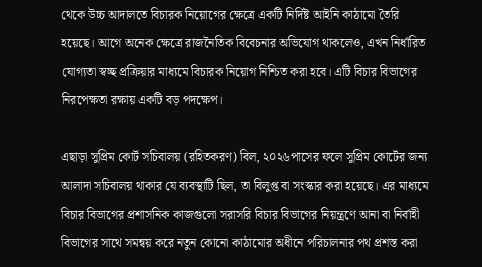থেকে উচ্চ আদালতে বিচারক নিয়োগের ক্ষেত্রে একটি নির্দিষ্ট আইনি কাঠামো তৈরি হয়েছে। আগে অনেক ক্ষেত্রে রাজনৈতিক বিবেচনার অভিযোগ থাকলেও, এখন নির্ধারিত যোগ্যতা স্বচ্ছ প্রক্রিয়ার মাধ্যমে বিচারক নিয়োগ নিশ্চিত করা হবে। এটি বিচার বিভাগের নিরপেক্ষতা রক্ষায় একটি বড় পদক্ষেপ।

এছাড়া সুপ্রিম কোর্ট সচিবালয় (রহিতকরণ) বিল, ২০২৬পাসের ফলে সুপ্রিম কোর্টের জন্য আলাদা সচিবালয় থাকার যে ব্যবস্থাটি ছিল, তা বিলুপ্ত বা সংস্কার করা হয়েছে। এর মাধ্যমে বিচার বিভাগের প্রশাসনিক কাজগুলো সরাসরি বিচার বিভাগের নিয়ন্ত্রণে আনা বা নির্বাহী বিভাগের সাথে সমন্বয় করে নতুন কোনো কাঠামোর অধীনে পরিচালনার পথ প্রশস্ত করা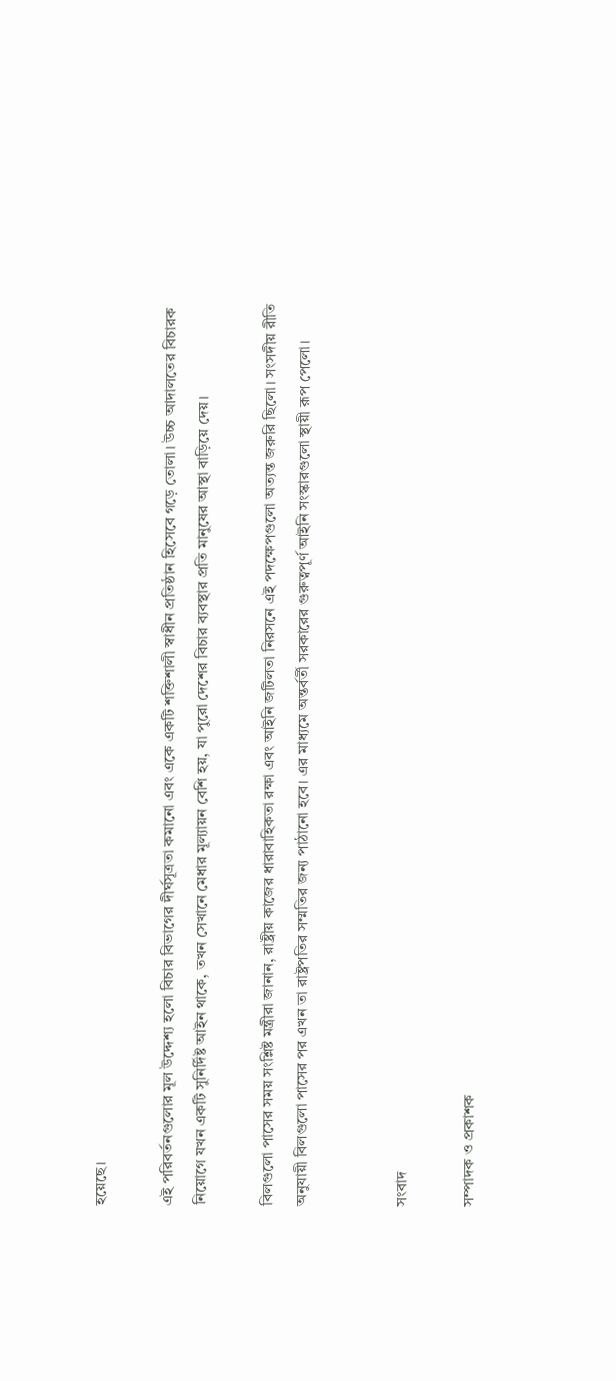হয়েছে।

এই পরিবর্তনগুলোর মূল উদ্দেশ্য হলো বিচার বিভাগের দীর্ঘসূত্রতা কমানো এবং একে একটি শক্তিশালী স্বাধীন প্রতিষ্ঠান হিসেবে গড়ে তোলা। উচ্চ আদালতের বিচারক নিয়োগে যখন একটি সুনির্দিষ্ট আইন থাকে, তখন সেখানে মেধার মূল্যায়ন বেশি হয়, যা পুরো দেশের বিচার ব্যবস্থার প্রতি মানুষের আস্থা বাড়িয়ে দেয়।

বিলগুলো পাসের সময় সংশ্লিষ্ট মন্ত্রীরা জানান, রাষ্ট্রীয় কাজের ধারাবাহিকতা রক্ষা এবং আইনি জটিলতা নিরসনে এই পদক্ষেপগুলো অত্যন্ত জরুরি ছিলো। সংসদীয় রীতি অনুযায়ী বিলগুলো পাসের পর এখন তা রাষ্ট্রপতির সম্মতির জন্য পাঠানো হবে। এর মাধ্যমে অন্তর্বর্তী সরকারের গুরুত্বপূর্ণ আইনি সংস্কারগুলো স্থায়ী রূপ পেলো।


সংবাদ

সম্পাদক ও প্রকাশক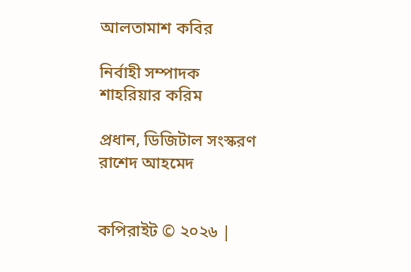আলতামাশ কবির

নির্বাহী সম্পাদক
শাহরিয়ার করিম

প্রধান, ডিজিটাল সংস্করণ
রাশেদ আহমেদ


কপিরাইট © ২০২৬ |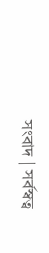সংবাদ | সর্বস্বত্ব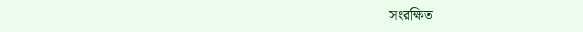সংরক্ষিত